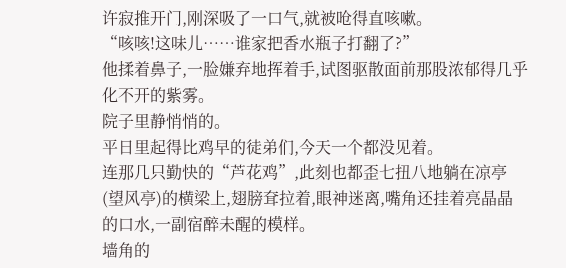许寂推开门,刚深吸了一口气,就被呛得直咳嗽。
“咳咳!这味儿……谁家把香水瓶子打翻了?”
他揉着鼻子,一脸嫌弃地挥着手,试图驱散面前那股浓郁得几乎化不开的紫雾。
院子里静悄悄的。
平日里起得比鸡早的徒弟们,今天一个都没见着。
连那几只勤快的“芦花鸡”,此刻也都歪七扭八地躺在凉亭(望风亭)的横梁上,翅膀耷拉着,眼神迷离,嘴角还挂着亮晶晶的口水,一副宿醉未醒的模样。
墙角的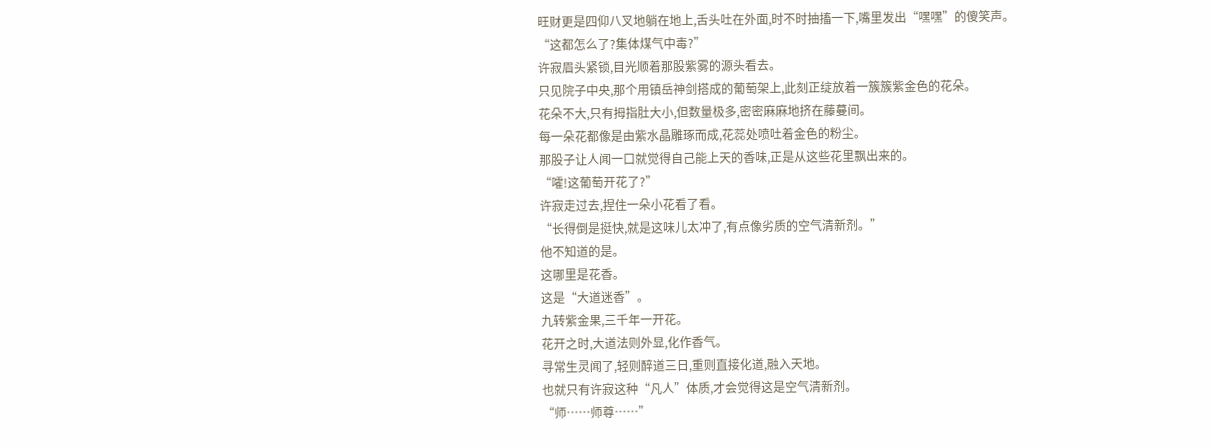旺财更是四仰八叉地躺在地上,舌头吐在外面,时不时抽搐一下,嘴里发出“嘿嘿”的傻笑声。
“这都怎么了?集体煤气中毒?”
许寂眉头紧锁,目光顺着那股紫雾的源头看去。
只见院子中央,那个用镇岳神剑搭成的葡萄架上,此刻正绽放着一簇簇紫金色的花朵。
花朵不大,只有拇指肚大小,但数量极多,密密麻麻地挤在藤蔓间。
每一朵花都像是由紫水晶雕琢而成,花蕊处喷吐着金色的粉尘。
那股子让人闻一口就觉得自己能上天的香味,正是从这些花里飘出来的。
“嚯!这葡萄开花了?”
许寂走过去,捏住一朵小花看了看。
“长得倒是挺快,就是这味儿太冲了,有点像劣质的空气清新剂。”
他不知道的是。
这哪里是花香。
这是“大道迷香”。
九转紫金果,三千年一开花。
花开之时,大道法则外显,化作香气。
寻常生灵闻了,轻则醉道三日,重则直接化道,融入天地。
也就只有许寂这种“凡人”体质,才会觉得这是空气清新剂。
“师……师尊……”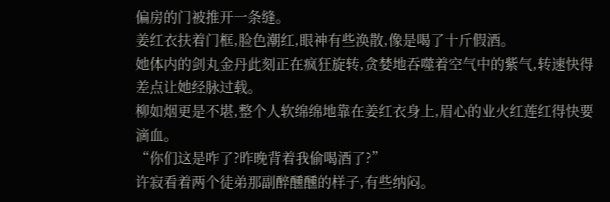偏房的门被推开一条缝。
姜红衣扶着门框,脸色潮红,眼神有些涣散,像是喝了十斤假酒。
她体内的剑丸金丹此刻正在疯狂旋转,贪婪地吞噬着空气中的紫气,转速快得差点让她经脉过载。
柳如烟更是不堪,整个人软绵绵地靠在姜红衣身上,眉心的业火红莲红得快要滴血。
“你们这是咋了?昨晚背着我偷喝酒了?”
许寂看着两个徒弟那副醉醺醺的样子,有些纳闷。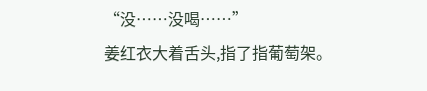“没……没喝……”
姜红衣大着舌头,指了指葡萄架。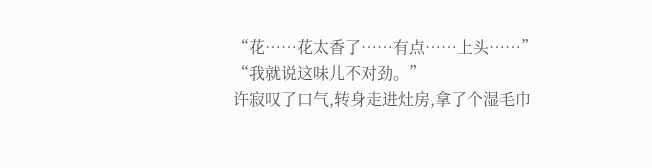“花……花太香了……有点……上头……”
“我就说这味儿不对劲。”
许寂叹了口气,转身走进灶房,拿了个湿毛巾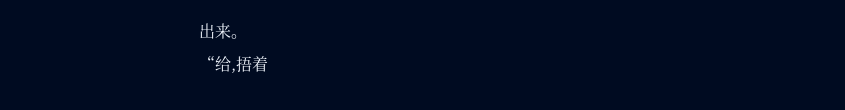出来。
“给,捂着